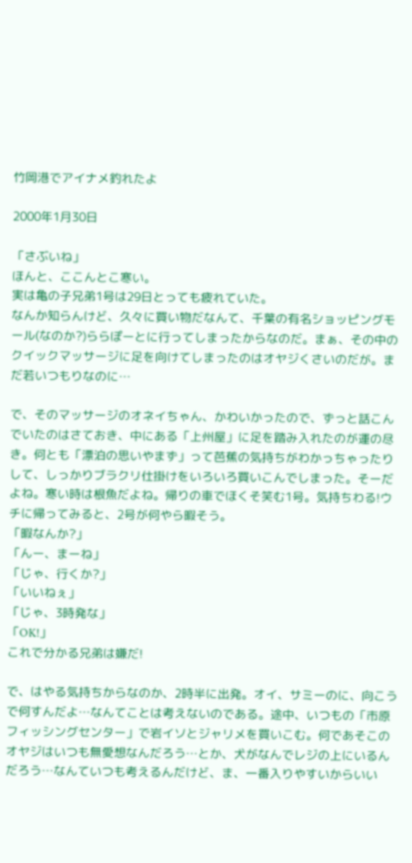竹岡港でアイナメ釣れたよ

2000年1月30日

「さぶいね」
ほんと、ここんとこ寒い。
実は亀の子兄弟1号は29日とっても疲れていた。
なんか知らんけど、久々に買い物だなんて、千葉の有名ショッピングモール(なのか?)ららぽーとに行ってしまったからなのだ。まぁ、その中のクイックマッサージに足を向けてしまったのはオヤジくさいのだが。まだ若いつもりなのに…

で、そのマッサージのオネイちゃん、かわいかったので、ずっと話こんでいたのはさておき、中にある「上州屋」に足を踏み入れたのが運の尽き。何とも「漂泊の思いやまず」って芭蕉の気持ちがわかっちゃったりして、しっかりブラクリ仕掛けをいろいろ買いこんでしまった。そーだよね。寒い時は根魚だよね。帰りの車でほくそ笑む1号。気持ちわる!ウチに帰ってみると、2号が何やら暇そう。
「暇なんか?」
「んー、まーね」
「じゃ、行くか?」
「いいねぇ」
「じゃ、3時発な」
「OK!」
これで分かる兄弟は嫌だ!

で、はやる気持ちからなのか、2時半に出発。オイ、サミーのに、向こうで何すんだよ…なんてことは考えないのである。途中、いつもの「市原フィッシングセンター」で岩イソとジャリメを買いこむ。何であそこのオヤジはいつも無愛想なんだろう…とか、犬がなんでレジの上にいるんだろう…なんていつも考えるんだけど、ま、一番入りやすいからいい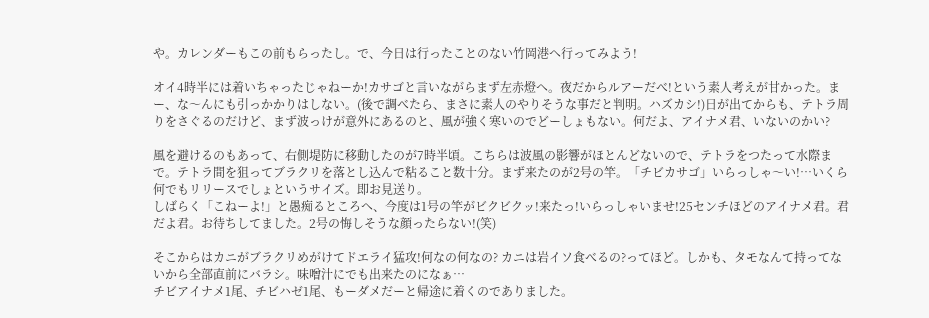や。カレンダーもこの前もらったし。で、今日は行ったことのない竹岡港へ行ってみよう!

オイ4時半には着いちゃったじゃねーか!カサゴと言いながらまず左赤燈へ。夜だからルアーだべ!という素人考えが甘かった。まー、な〜んにも引っかかりはしない。(後で調べたら、まさに素人のやりそうな事だと判明。ハズカシ!)日が出てからも、テトラ周りをさぐるのだけど、まず波っけが意外にあるのと、風が強く寒いのでどーしょもない。何だよ、アイナメ君、いないのかい?

風を避けるのもあって、右側堤防に移動したのが7時半頃。こちらは波風の影響がほとんどないので、テトラをつたって水際まで。テトラ間を狙ってブラクリを落とし込んで粘ること数十分。まず来たのが2号の竿。「チビカサゴ」いらっしゃ〜い!…いくら何でもリリースでしょというサイズ。即お見送り。
しばらく「こねーよ!」と愚痴るところへ、今度は1号の竿がビクビクッ!来たっ!いらっしゃいませ!25センチほどのアイナメ君。君だよ君。お待ちしてました。2号の悔しそうな顔ったらない!(笑)

そこからはカニがブラクリめがけてドエライ猛攻!何なの何なの? カニは岩イソ食べるの?ってほど。しかも、タモなんて持ってないから全部直前にバラシ。味噌汁にでも出来たのになぁ…
チビアイナメ1尾、チビハゼ1尾、もーダメだーと帰途に着くのでありました。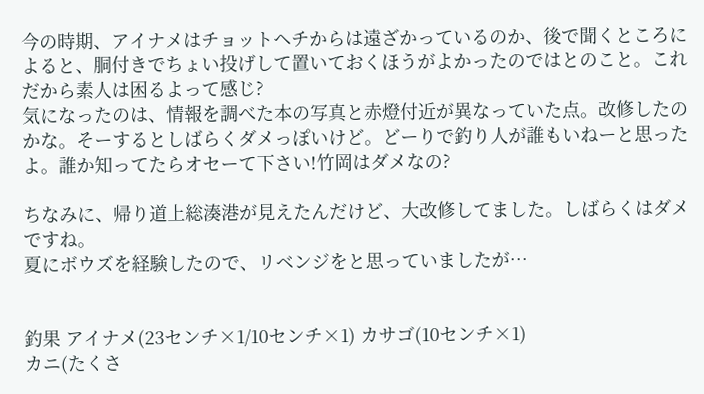今の時期、アイナメはチョットヘチからは遠ざかっているのか、後で聞くところによると、胴付きでちょい投げして置いておくほうがよかったのではとのこと。これだから素人は困るよって感じ?
気になったのは、情報を調べた本の写真と赤燈付近が異なっていた点。改修したのかな。そーするとしばらくダメっぽいけど。どーりで釣り人が誰もいねーと思ったよ。誰か知ってたらオセーて下さい!竹岡はダメなの?

ちなみに、帰り道上総湊港が見えたんだけど、大改修してました。しばらくはダメですね。
夏にボウズを経験したので、リベンジをと思っていましたが…


釣果 アイナメ(23センチ×1/10センチ×1) カサゴ(10センチ×1)
カニ(たくさ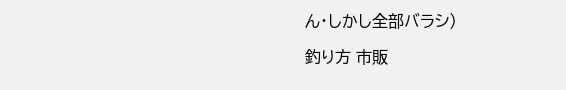ん・しかし全部バラシ)

釣り方 市販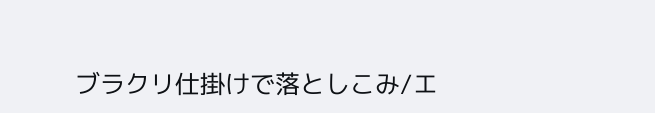ブラクリ仕掛けで落としこみ/エ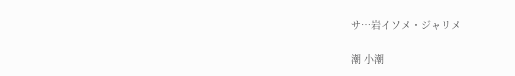サ…岩イソメ・ジャリメ

潮 小潮